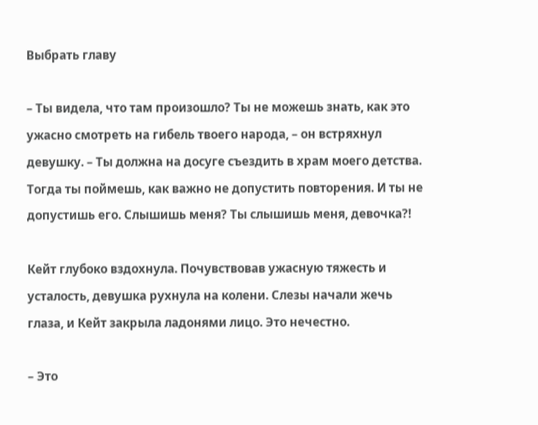Выбрать главу

– Ты видела, что там произошло? Ты не можешь знать, как это ужасно смотреть на гибель твоего народа, – он встряхнул девушку. – Ты должна на досуге съездить в храм моего детства. Тогда ты поймешь, как важно не допустить повторения. И ты не допустишь его. Слышишь меня? Ты слышишь меня, девочка?!

Кейт глубоко вздохнула. Почувствовав ужасную тяжесть и усталость, девушка рухнула на колени. Слезы начали жечь глаза, и Кейт закрыла ладонями лицо. Это нечестно.

– Это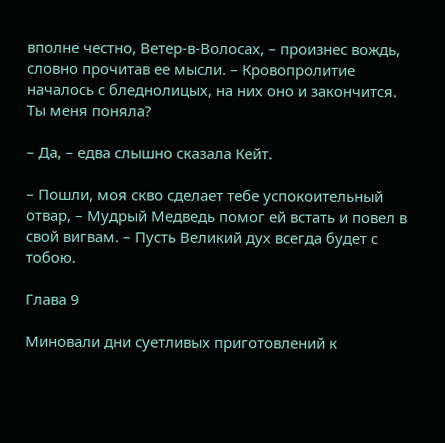вполне честно, Ветер-в-Волосах, – произнес вождь, словно прочитав ее мысли. – Кровопролитие началось с бледнолицых, на них оно и закончится. Ты меня поняла?

– Да, – едва слышно сказала Кейт.

– Пошли, моя скво сделает тебе успокоительный отвар, – Мудрый Медведь помог ей встать и повел в свой вигвам. – Пусть Великий дух всегда будет с тобою.

Глава 9

Миновали дни суетливых приготовлений к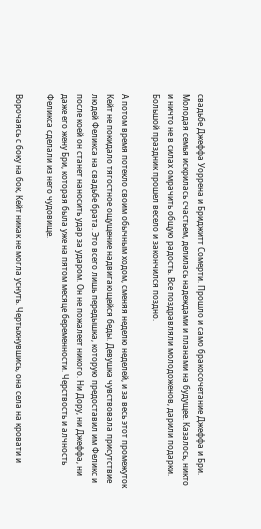свадьбе Джеффа Уоррена и Бриджитт Сомерти. Прошло и само бракосочетание Джеффа и Бри. Молодая семья искрилась счастьем, делилась надеждами и планами на будущее. Казалось, никто и ничто не в силах омрачить общую радость. Все поздравляли молодоженов, дарили подарки. Большой праздник прошел весело и закончился поздно.

А потом время потекло своим обычным ходом, сменяя неделю неделей, и за весь этот промежуток Кейт не покидало тягостное ощущение надвигающейся беды. Девушка чувствовала присутствие людей Феликса на свадьбе брата. Это всего лишь передышка, которую предоставил им Феликс и после коей он станет наносить удар за ударом. Он не пожалеет никого. Ни Дору, ни Джеффа, ни даже его жену Бри, которая была уже на пятом месяце беременности. Черствость и алчность Феликса сделали из него чудовище.

Ворочаясь с боку на бок, Кейт никак не могла уснуть. Чертыхнувшись, она села на кровати и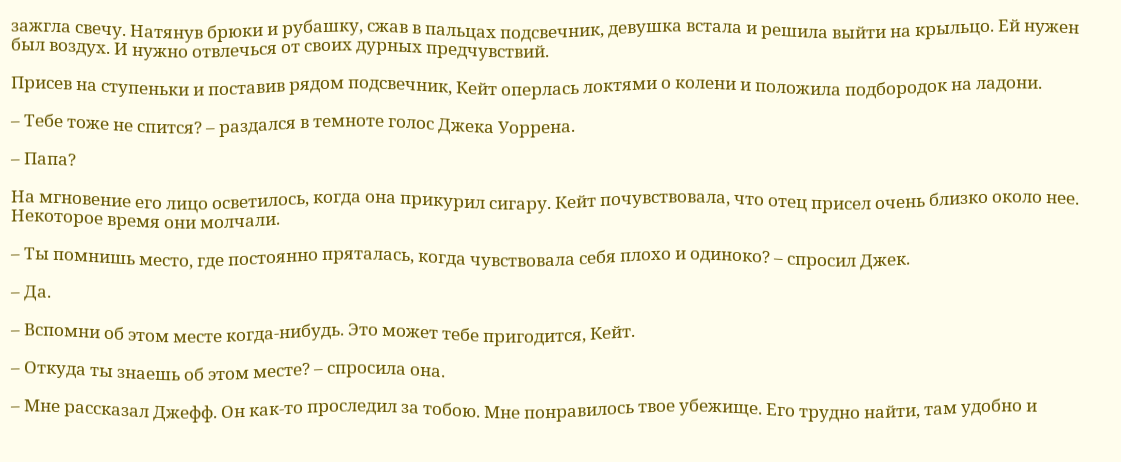зажгла свечу. Натянув брюки и рубашку, сжав в пальцах подсвечник, девушка встала и решила выйти на крыльцо. Ей нужен был воздух. И нужно отвлечься от своих дурных предчувствий.

Присев на ступеньки и поставив рядом подсвечник, Кейт оперлась локтями о колени и положила подбородок на ладони.

– Тебе тоже не спится? – раздался в темноте голос Джека Уоррена.

– Папа?

На мгновение его лицо осветилось, когда она прикурил сигару. Кейт почувствовала, что отец присел очень близко около нее. Некоторое время они молчали.

– Ты помнишь место, где постоянно пряталась, когда чувствовала себя плохо и одиноко? – спросил Джек.

– Да.

– Вспомни об этом месте когда-нибудь. Это может тебе пригодится, Кейт.

– Откуда ты знаешь об этом месте? – спросила она.

– Мне рассказал Джефф. Он как-то проследил за тобою. Мне понравилось твое убежище. Его трудно найти, там удобно и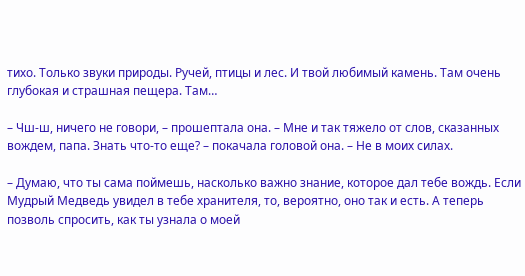тихо. Только звуки природы. Ручей, птицы и лес. И твой любимый камень. Там очень глубокая и страшная пещера. Там…

– Чш-ш, ничего не говори, – прошептала она. – Мне и так тяжело от слов, сказанных вождем, папа. Знать что-то еще? – покачала головой она. – Не в моих силах.

– Думаю, что ты сама поймешь, насколько важно знание, которое дал тебе вождь. Если Мудрый Медведь увидел в тебе хранителя, то, вероятно, оно так и есть. А теперь позволь спросить, как ты узнала о моей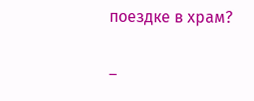поездке в храм?

–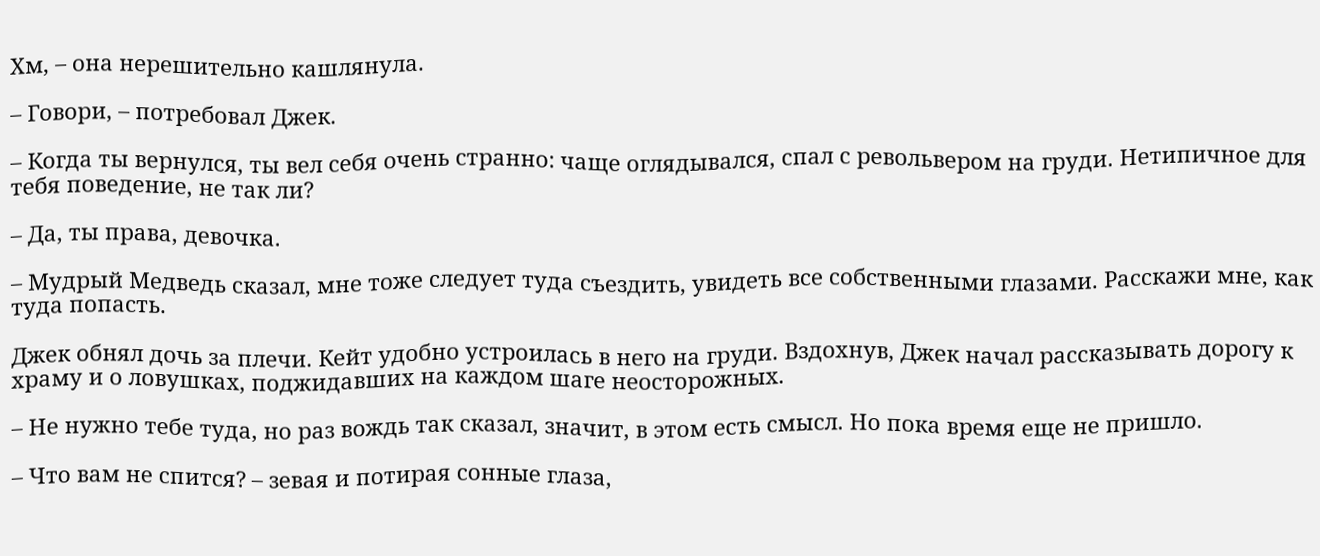Хм, – она нерешительно кашлянула.

– Говори, – потребовал Джек.

– Когда ты вернулся, ты вел себя очень странно: чаще оглядывался, спал с револьвером на груди. Нетипичное для тебя поведение, не так ли?

– Да, ты права, девочка.

– Мудрый Медведь сказал, мне тоже следует туда съездить, увидеть все собственными глазами. Расскажи мне, как туда попасть.

Джек обнял дочь за плечи. Кейт удобно устроилась в него на груди. Вздохнув, Джек начал рассказывать дорогу к храму и о ловушках, поджидавших на каждом шаге неосторожных.

– Не нужно тебе туда, но раз вождь так сказал, значит, в этом есть смысл. Но пока время еще не пришло.

– Что вам не спится? – зевая и потирая сонные глаза,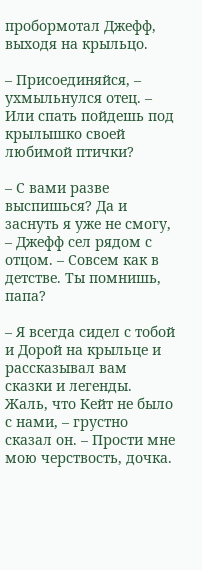пробормотал Джефф, выходя на крыльцо.

– Присоединяйся, – ухмыльнулся отец. – Или спать пойдешь под крылышко своей любимой птички?

– С вами разве выспишься? Да и заснуть я уже не смогу, – Джефф сел рядом с отцом. – Совсем как в детстве. Ты помнишь, папа?

– Я всегда сидел с тобой и Дорой на крыльце и рассказывал вам сказки и легенды. Жаль, что Кейт не было с нами, – грустно сказал он. – Прости мне мою черствость, дочка.